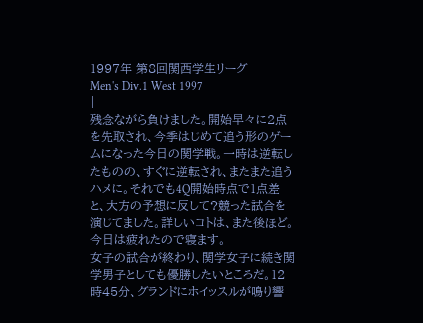1997年 第8回関西学生リーグ
Men's Div.1 West 1997
|
残念ながら負けました。開始早々に2点を先取され、今季はじめて追う形のゲームになった今日の関学戦。一時は逆転したものの、すぐに逆転され、またまた追うハメに。それでも4Q開始時点で1点差と、大方の予想に反して?競った試合を演じてました。詳しいコトは、また後ほど。今日は疲れたので寝ます。
女子の試合が終わり、関学女子に続き関学男子としても優勝したいところだ。12時45分、グランドにホイッスルが鳴り響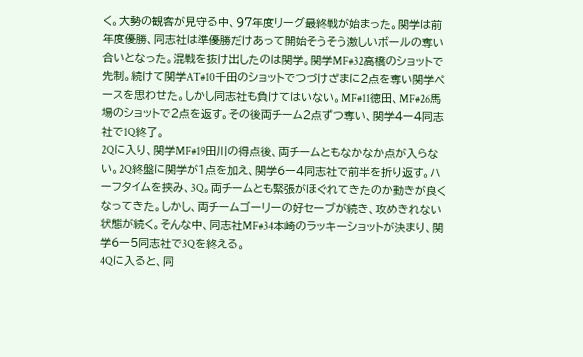く。大勢の観客が見守る中、97年度リーグ最終戦が始まった。関学は前年度優勝、同志社は準優勝だけあって開始そうそう激しいボールの奪い合いとなった。混戦を抜け出したのは関学。関学MF#32高橋のショットで先制。続けて関学AT#10千田のショットでつづけざまに2点を奪い関学ペースを思わせた。しかし同志社も負けてはいない。MF#11徳田、MF#26馬場のショットで2点を返す。その後両チーム2点ずつ奪い、関学4ー4同志社で1Q終了。
2Qに入り、関学MF#19田川の得点後、両チームともなかなか点が入らない。2Q終盤に関学が1点を加え、関学6ー4同志社で前半を折り返す。ハーフタイムを挟み、3Q。両チームとも緊張がほぐれてきたのか動きが良くなってきた。しかし、両チームゴーリーの好セーブが続き、攻めきれない状態が続く。そんな中、同志社MF#34本崎のラッキーショットが決まり、関学6ー5同志社で3Qを終える。
4Qに入ると、同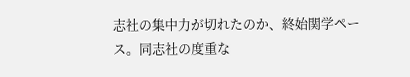志社の集中力が切れたのか、終始関学ペース。同志社の度重な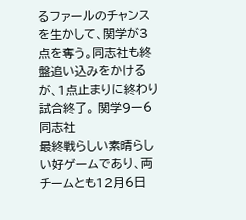るファールのチャンスを生かして、関学が3点を奪う。同志社も終盤追い込みをかけるが、1点止まりに終わり試合終了。 関学9ー6同志社
最終戦らしい素晴らしい好ゲームであり、両チームとも12月6日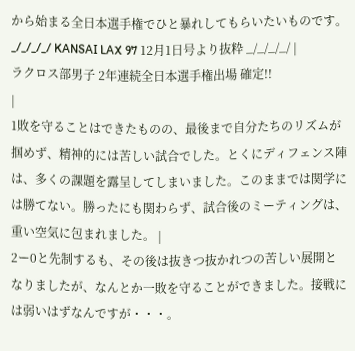から始まる全日本選手権でひと暴れしてもらいたいものです。 _/_/_/_/ KANSAI LAX 97 12月1日号より抜粋 _/_/_/_/ |
ラクロス部男子 2年連続全日本選手権出場 確定!!
|
1敗を守ることはできたものの、最後まで自分たちのリズムが掴めず、精神的には苦しい試合でした。とくにディフェンス陣は、多くの課題を露呈してしまいました。このままでは関学には勝てない。勝ったにも関わらず、試合後のミーティングは、重い空気に包まれました。 |
2ー0と先制するも、その後は抜きつ抜かれつの苦しい展開となりましたが、なんとか一敗を守ることができました。接戦には弱いはずなんですが・・・。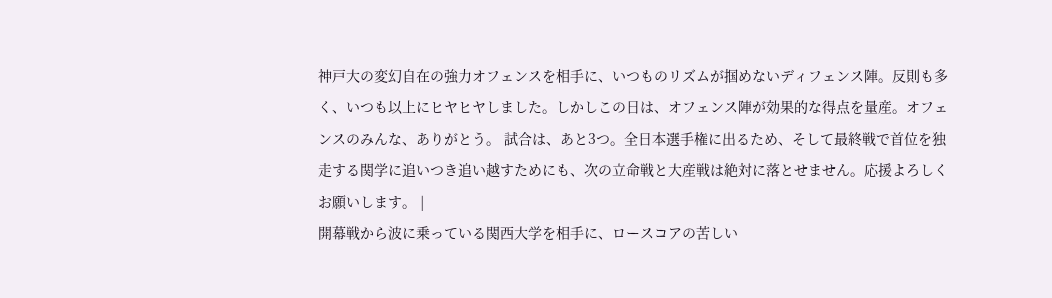神戸大の変幻自在の強力オフェンスを相手に、いつものリズムが掴めないディフェンス陣。反則も多く、いつも以上にヒヤヒヤしました。しかしこの日は、オフェンス陣が効果的な得点を量産。オフェンスのみんな、ありがとう。 試合は、あと3つ。全日本選手権に出るため、そして最終戦で首位を独走する関学に追いつき追い越すためにも、次の立命戦と大産戦は絶対に落とせません。応援よろしくお願いします。 |
開幕戦から波に乗っている関西大学を相手に、ロースコアの苦しい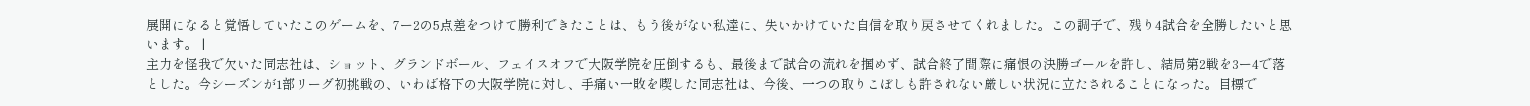展開になると覚悟していたこのゲームを、7ー2の5点差をつけて勝利できたことは、もう後がない私達に、失いかけていた自信を取り戻させてくれました。この調子で、残り4試合を全勝したいと思います。 |
主力を怪我で欠いた同志社は、ショット、グランドボール、フェイスオフで大阪学院を圧倒するも、最後まで試合の流れを掴めず、試合終了間際に痛恨の決勝ゴールを許し、結局第2戦を3ー4で落とした。今シーズンが1部リーグ初挑戦の、いわば格下の大阪学院に対し、手痛い一敗を喫した同志社は、今後、一つの取りこぼしも許されない厳しい状況に立たされることになった。目標で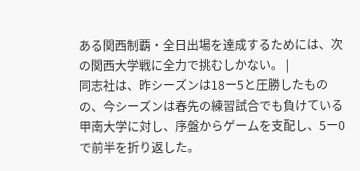ある関西制覇・全日出場を達成するためには、次の関西大学戦に全力で挑むしかない。 |
同志社は、昨シーズンは18ー5と圧勝したものの、今シーズンは春先の練習試合でも負けている甲南大学に対し、序盤からゲームを支配し、5ー0で前半を折り返した。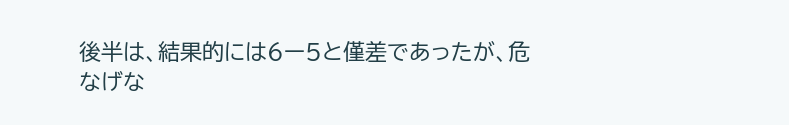後半は、結果的には6ー5と僅差であったが、危なげな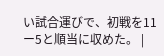い試合運びで、初戦を11ー5と順当に収めた。 |